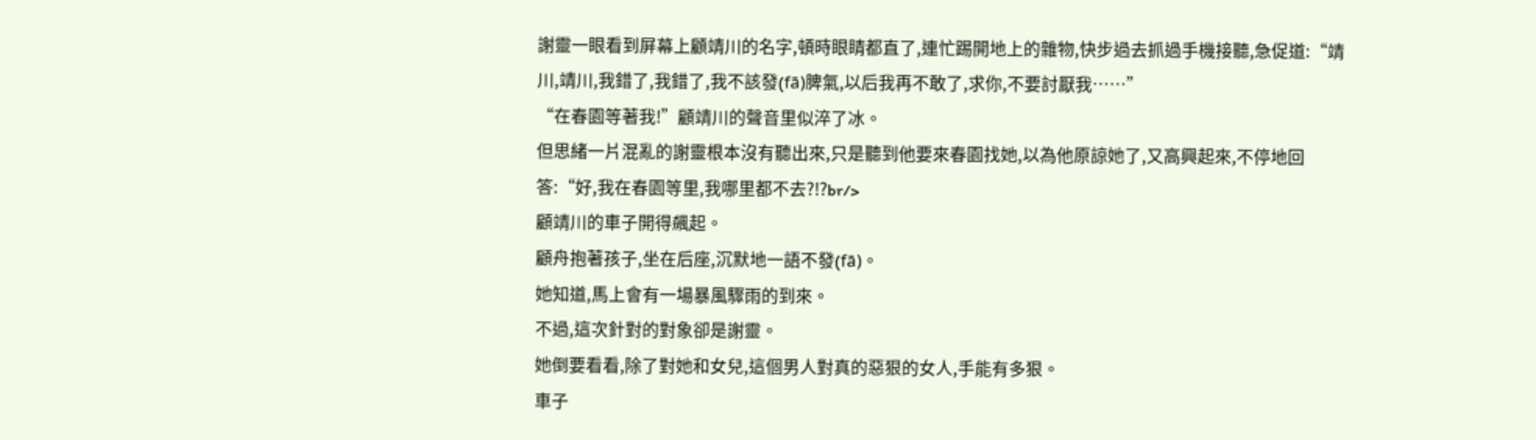謝靈一眼看到屏幕上顧靖川的名字,頓時眼睛都直了,連忙踢開地上的雜物,快步過去抓過手機接聽,急促道:“靖川,靖川,我錯了,我錯了,我不該發(fā)脾氣,以后我再不敢了,求你,不要討厭我……”
“在春園等著我!”顧靖川的聲音里似淬了冰。
但思緒一片混亂的謝靈根本沒有聽出來,只是聽到他要來春園找她,以為他原諒她了,又高興起來,不停地回答:“好,我在春園等里,我哪里都不去?!?br/>
顧靖川的車子開得飆起。
顧舟抱著孩子,坐在后座,沉默地一語不發(fā)。
她知道,馬上會有一場暴風驟雨的到來。
不過,這次針對的對象卻是謝靈。
她倒要看看,除了對她和女兒,這個男人對真的惡狠的女人,手能有多狠。
車子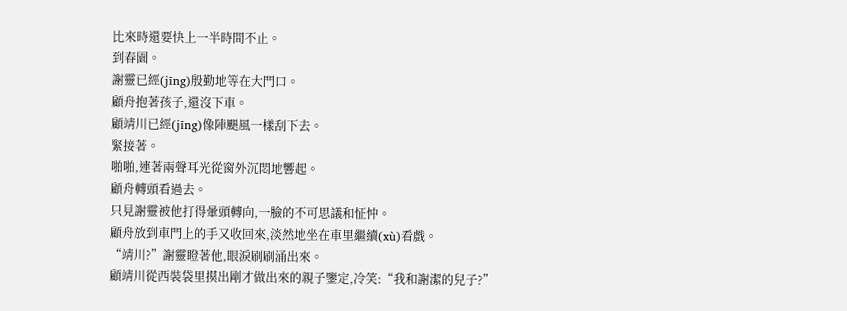比來時還要快上一半時間不止。
到春園。
謝靈已經(jīng)殷勤地等在大門口。
顧舟抱著孩子,還沒下車。
顧靖川已經(jīng)像陣颶風一樣刮下去。
緊接著。
啪啪,連著兩聲耳光從窗外沉悶地響起。
顧舟轉頭看過去。
只見謝靈被他打得暈頭轉向,一臉的不可思議和怔忡。
顧舟放到車門上的手又收回來,淡然地坐在車里繼續(xù)看戲。
“靖川?”謝靈瞪著他,眼淚刷刷涌出來。
顧靖川從西裝袋里摸出剛才做出來的親子鑒定,冷笑:“我和謝潔的兒子?”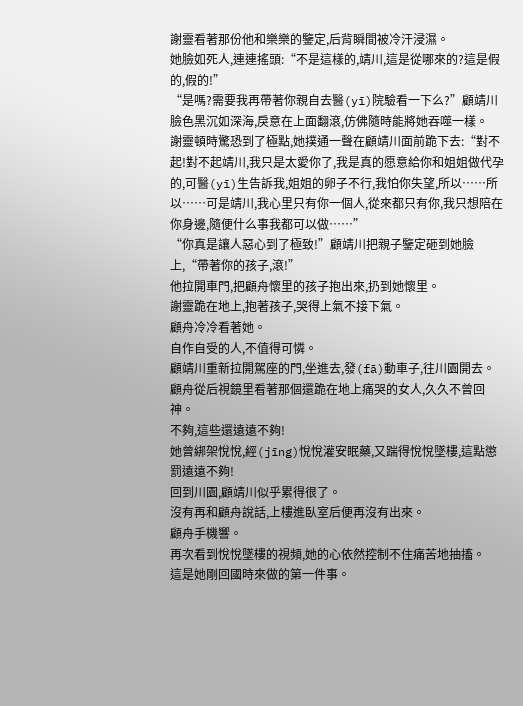謝靈看著那份他和樂樂的鑒定,后背瞬間被冷汗浸濕。
她臉如死人,連連搖頭:“不是這樣的,靖川,這是從哪來的?這是假的,假的!”
“是嗎?需要我再帶著你親自去醫(yī)院驗看一下么?”顧靖川臉色黑沉如深海,戾意在上面翻滾,仿佛隨時能將她吞噬一樣。
謝靈頓時驚恐到了極點,她撲通一聲在顧靖川面前跪下去:“對不起!對不起靖川,我只是太愛你了,我是真的愿意給你和姐姐做代孕的,可醫(yī)生告訴我,姐姐的卵子不行,我怕你失望,所以……所以……可是靖川,我心里只有你一個人,從來都只有你,我只想陪在你身邊,隨便什么事我都可以做……”
“你真是讓人惡心到了極致!”顧靖川把親子鑒定砸到她臉上,“帶著你的孩子,滾!”
他拉開車門,把顧舟懷里的孩子抱出來,扔到她懷里。
謝靈跪在地上,抱著孩子,哭得上氣不接下氣。
顧舟冷冷看著她。
自作自受的人,不值得可憐。
顧靖川重新拉開駕座的門,坐進去,發(fā)動車子,往川園開去。
顧舟從后視鏡里看著那個還跪在地上痛哭的女人,久久不曾回神。
不夠,這些還遠遠不夠!
她曾綁架悅悅,經(jīng)悅悅灌安眠藥,又踹得悅悅墜樓,這點懲罰遠遠不夠!
回到川園,顧靖川似乎累得很了。
沒有再和顧舟說話,上樓進臥室后便再沒有出來。
顧舟手機響。
再次看到悅悅墜樓的視頻,她的心依然控制不住痛苦地抽搐。
這是她剛回國時來做的第一件事。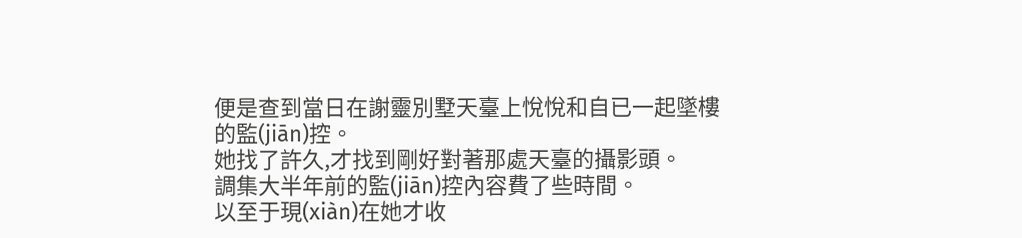便是查到當日在謝靈別墅天臺上悅悅和自已一起墜樓的監(jiān)控。
她找了許久,才找到剛好對著那處天臺的攝影頭。
調集大半年前的監(jiān)控內容費了些時間。
以至于現(xiàn)在她才收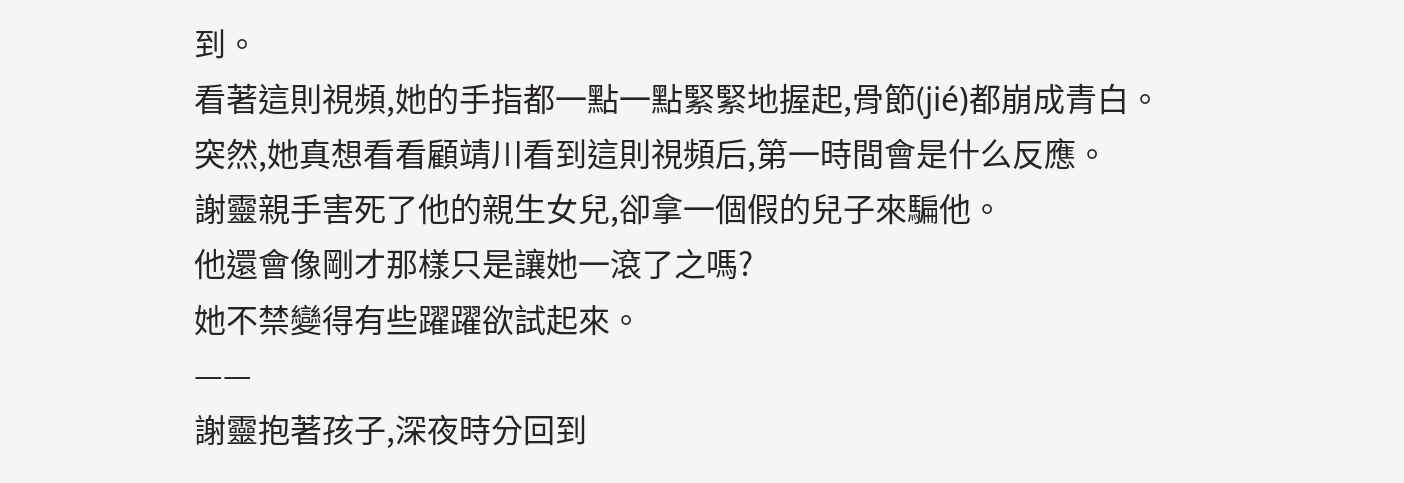到。
看著這則視頻,她的手指都一點一點緊緊地握起,骨節(jié)都崩成青白。
突然,她真想看看顧靖川看到這則視頻后,第一時間會是什么反應。
謝靈親手害死了他的親生女兒,卻拿一個假的兒子來騙他。
他還會像剛才那樣只是讓她一滾了之嗎?
她不禁變得有些躍躍欲試起來。
——
謝靈抱著孩子,深夜時分回到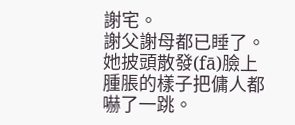謝宅。
謝父謝母都已睡了。
她披頭散發(fā)臉上腫脹的樣子把傭人都嚇了一跳。